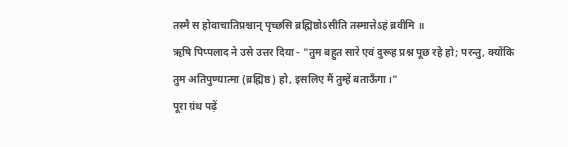तस्मै स होवाचातिप्रश्चान् पृच्छसि ब्रह्मिष्ठोऽसीति तस्मात्तेऽहं ब्रवीमि ॥
ऋषि पिप्पलाद ने उसे उत्तर दिया - "तुम बहुत सारे एवं दुरूह प्रश्न पूछ रहे हो; परन्तु, क्योंकि तुम अतिपुण्यात्मा (ब्रह्मिष्ठ) हो, इसलिए मैं तुम्हें बताऊँगा।"
पूरा ग्रंथ पढ़ें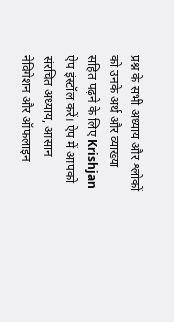प्रश्न के सभी अध्याय और श्लोकों को उनके अर्थ और व्याख्या सहित पढ़ने के लिए Krishjan ऐप इंस्टॉल करें। ऐप में आपको संरचित अध्याय, आसान नेविगेशन और ऑफलाइन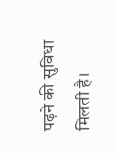पढ़ने की सुविधा मिलती है।